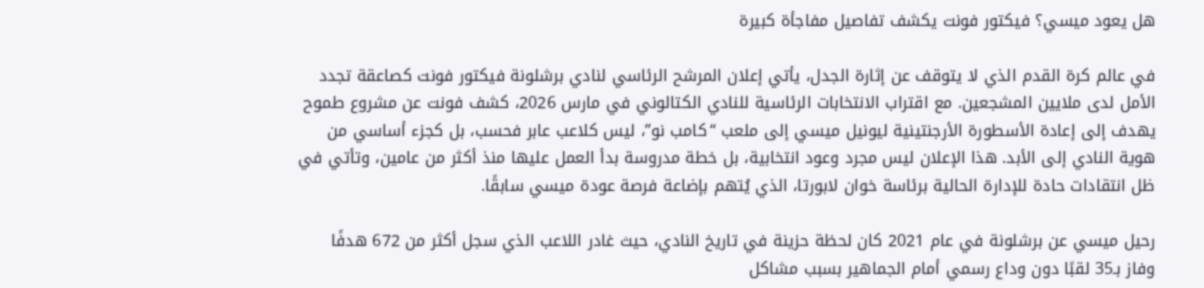هل يعود ميسي؟ فيكتور فونت يكشف تفاصيل مفاجأة كبيرة

في عالم كرة القدم الذي لا يتوقف عن إثارة الجدل، يأتي إعلان المرشح الرئاسي لنادي برشلونة فيكتور فونت كصاعقة تجدد الأمل لدى ملايين المشجعين. مع اقتراب الانتخابات الرئاسية للنادي الكتالوني في مارس 2026، كشف فونت عن مشروع طموح يهدف إلى إعادة الأسطورة الأرجنتينية ليونيل ميسي إلى ملعب “كامب نو”، ليس كلاعب عابر فحسب، بل كجزء أساسي من هوية النادي إلى الأبد. هذا الإعلان ليس مجرد وعود انتخابية، بل خطة مدروسة بدأ العمل عليها منذ أكثر من عامين، وتأتي في ظل انتقادات حادة للإدارة الحالية برئاسة خوان لابورتا، الذي يُتهم بإضاعة فرصة عودة ميسي سابقًا.

رحيل ميسي عن برشلونة في عام 2021 كان لحظة حزينة في تاريخ النادي، حيث غادر اللاعب الذي سجل أكثر من 672 هدفًا وفاز بـ35 لقبًا دون وداع رسمي أمام الجماهير بسبب مشاكل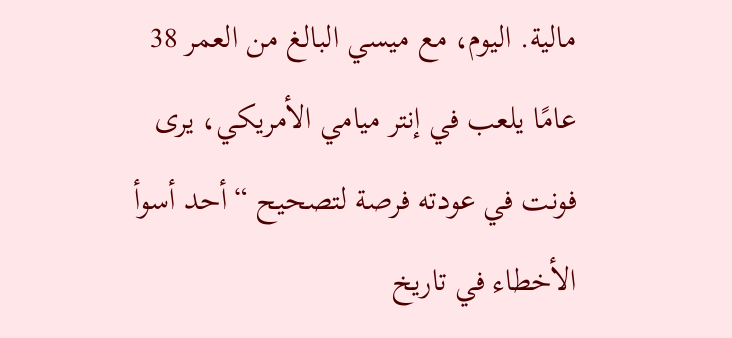مالية. اليوم، مع ميسي البالغ من العمر 38 عامًا يلعب في إنتر ميامي الأمريكي، يرى فونت في عودته فرصة لتصحيح “أحد أسوأ الأخطاء في تاريخ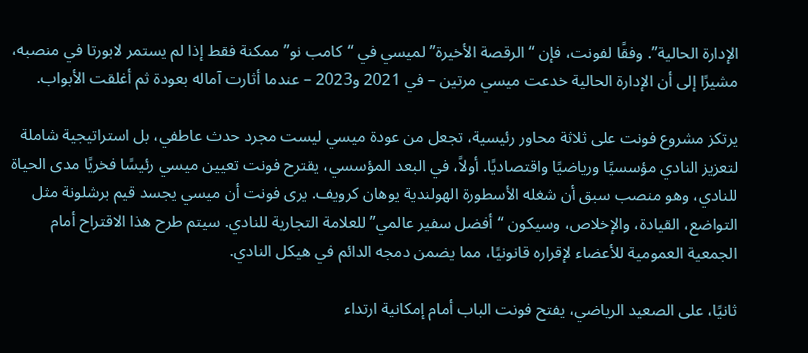الإدارة الحالية”. وفقًا لفونت، فإن “الرقصة الأخيرة” لميسي في “كامب نو” ممكنة فقط إذا لم يستمر لابورتا في منصبه، مشيرًا إلى أن الإدارة الحالية خدعت ميسي مرتين – في 2021 و2023 – عندما أثارت آماله بعودة ثم أغلقت الأبواب.

يرتكز مشروع فونت على ثلاثة محاور رئيسية، تجعل من عودة ميسي ليست مجرد حدث عاطفي، بل استراتيجية شاملة لتعزيز النادي مؤسسيًا ورياضيًا واقتصاديًا. أولاً، في البعد المؤسسي، يقترح فونت تعيين ميسي رئيسًا فخريًا مدى الحياة للنادي، وهو منصب سبق أن شغله الأسطورة الهولندية يوهان كرويف. يرى فونت أن ميسي يجسد قيم برشلونة مثل التواضع، القيادة، والإخلاص، وسيكون “أفضل سفير عالمي” للعلامة التجارية للنادي. سيتم طرح هذا الاقتراح أمام الجمعية العمومية للأعضاء لإقراره قانونيًا، مما يضمن دمجه الدائم في هيكل النادي.

ثانيًا، على الصعيد الرياضي، يفتح فونت الباب أمام إمكانية ارتداء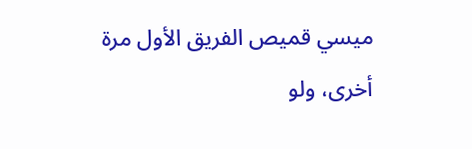ميسي قميص الفريق الأول مرة أخرى، ولو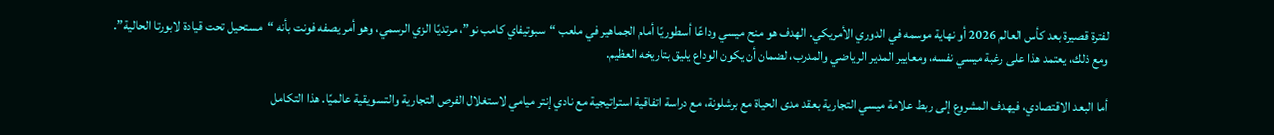لفترة قصيرة بعد كأس العالم 2026 أو نهاية موسمه في الدوري الأمريكي. الهدف هو منح ميسي وداعًا أسطوريًا أمام الجماهير في ملعب “سبوتيفاي كامب نو”، مرتديًا الزي الرسمي، وهو أمر يصفه فونت بأنه “مستحيل تحت قيادة لابورتا الحالية”. ومع ذلك، يعتمد هذا على رغبة ميسي نفسه، ومعايير المدير الرياضي والمدرب، لضمان أن يكون الوداع يليق بتاريخه العظيم.

أما البعد الاقتصادي، فيهدف المشروع إلى ربط علامة ميسي التجارية بعقد مدى الحياة مع برشلونة، مع دراسة اتفاقية استراتيجية مع نادي إنتر ميامي لاستغلال الفرص التجارية والتسويقية عالميًا. هذا التكامل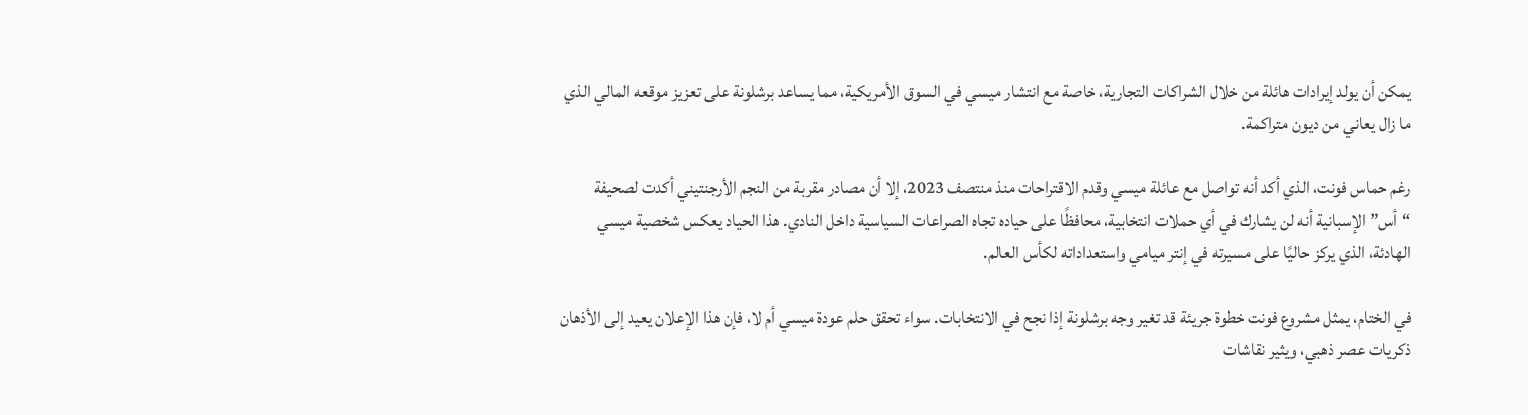يمكن أن يولد إيرادات هائلة من خلال الشراكات التجارية، خاصة مع انتشار ميسي في السوق الأمريكية، مما يساعد برشلونة على تعزيز موقعه المالي الذي ما زال يعاني من ديون متراكمة.

رغم حماس فونت، الذي أكد أنه تواصل مع عائلة ميسي وقدم الاقتراحات منذ منتصف 2023، إلا أن مصادر مقربة من النجم الأرجنتيني أكدت لصحيفة “أس” الإسبانية أنه لن يشارك في أي حملات انتخابية، محافظًا على حياده تجاه الصراعات السياسية داخل النادي. هذا الحياد يعكس شخصية ميسي الهادئة، الذي يركز حاليًا على مسيرته في إنتر ميامي واستعداداته لكأس العالم.

في الختام، يمثل مشروع فونت خطوة جريئة قد تغير وجه برشلونة إذا نجح في الانتخابات. سواء تحقق حلم عودة ميسي أم لا، فإن هذا الإعلان يعيد إلى الأذهان ذكريات عصر ذهبي، ويثير نقاشات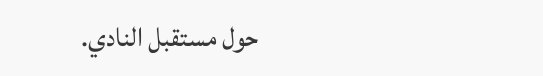حول مستقبل النادي.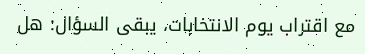مع اقتراب يوم الانتخابات، يبقى السؤال: هل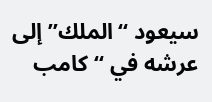سيعود “الملك” إلى عرشه في “كامب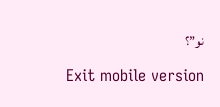نو”؟

Exit mobile version